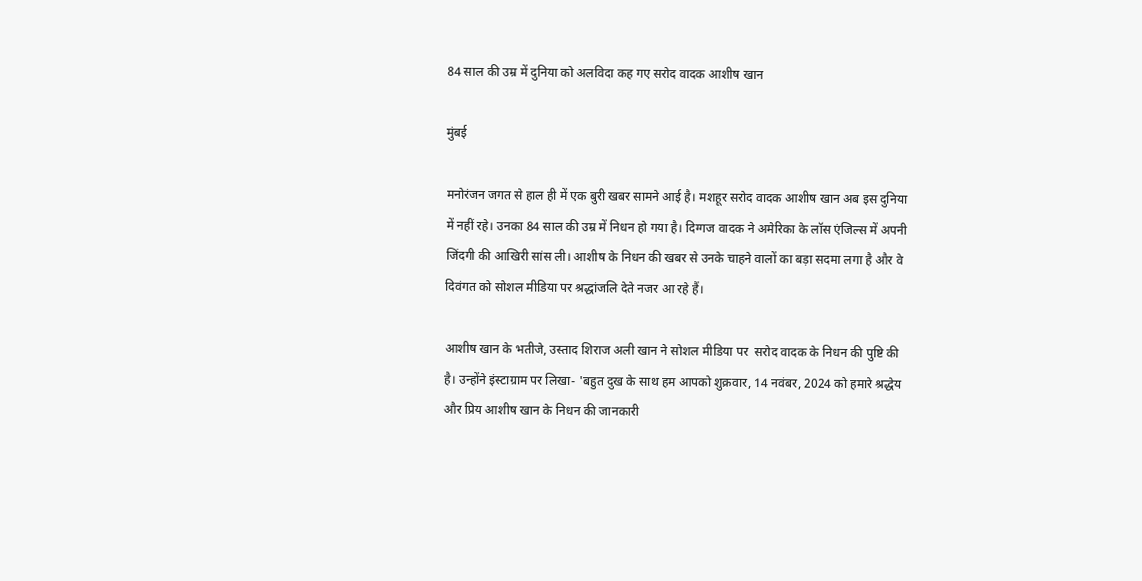84 साल की उम्र में दुनिया को अलविदा कह गए सरोद वादक आशीष खान

मुंबई

मनोरंजन जगत से हाल ही में एक बुरी खबर सामने आई है। मशहूर सरोद वादक आशीष खान अब इस दुनिया में नहीं रहे। उनका 84 साल की उम्र में निधन हो गया है। दिग्गज वादक ने अमेरिका के लॉस एंजिल्स में अपनी जिंदगी की आखिरी सांस ली। आशीष के निधन की खबर से उनके चाहने वालों का बड़ा सदमा लगा है और वे दिवंगत को सोशल मीडिया पर श्रद्धांजलि देते नजर आ रहे हैं।

आशीष खान के भतीजे, उस्ताद शिराज अली खान ने सोशल मीडिया पर  सरोद वादक के निधन की पुष्टि की है। उन्होंने इंस्टाग्राम पर लिखा- 'बहुत दुख के साथ हम आपको शुक्रवार, 14 नवंबर, 2024 को हमारे श्रद्धेय और प्रिय आशीष खान के निधन की जानकारी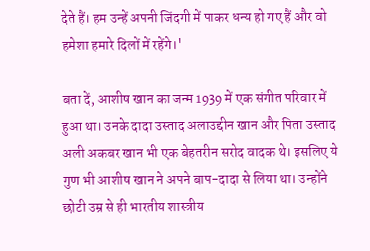देते हैं। हम उन्हें अपनी जिंदगी में पाकर धन्य हो गए हैं और वो हमेशा हमारे दिलों में रहेंगे।'

बता दें, आशीष खान का जन्म 1939 में एक संगीत परिवार में हुआ था। उनके दादा उस्ताद अलाउद्दीन खान और पिता उस्ताद अली अकबर खान भी एक बेहतरीन सरोद वादक थे। इसलिए ये गुण भी आशीष खान ने अपने बाप-दादा से लिया था। उन्होंने छोटी उम्र से ही भारतीय शास्त्रीय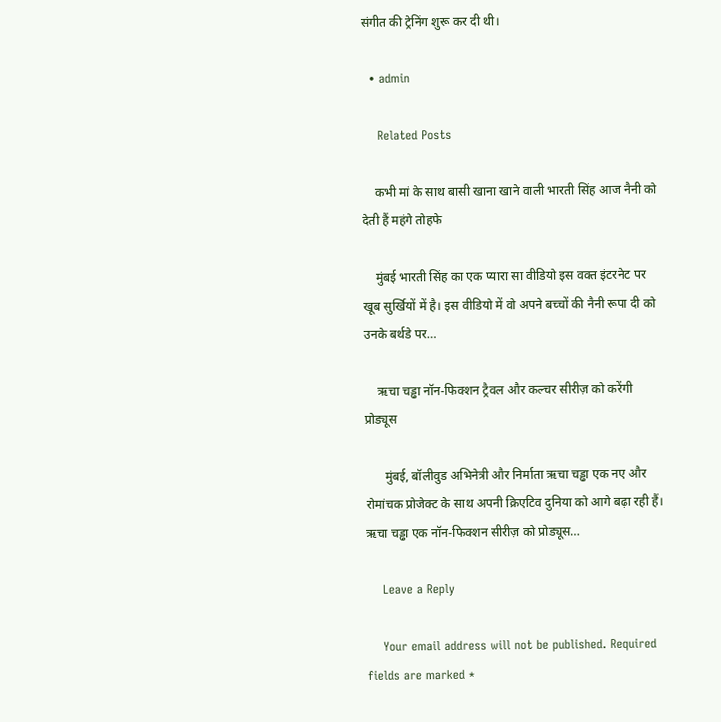संगीत की ट्रेनिंग शुरू कर दी थी।

  • admin

    Related Posts

    कभी मां के साथ बासी खाना खाने वाली भारती सिंह आज नैनी को देती हैं महंगे तोहफे

    मुंबई भारती सिंह का एक प्यारा सा वीडियो इस वक्त इंटरनेट पर खूब सुर्खियों में है। इस वीडियो में वो अपने बच्चों की नैनी रूपा दी को उनके बर्थडे पर…

    ऋचा चड्ढा नॉन-फिक्शन ट्रैवल और कल्चर सीरीज़ को करेंगी प्रोड्यूस

      मुंबई, बॉलीवुड अभिनेत्री और निर्माता ऋचा चड्ढा एक नए और रोमांचक प्रोजेक्ट के साथ अपनी क्रिएटिव दुनिया को आगे बढ़ा रही हैं। ऋचा चड्ढा एक नॉन-फिक्शन सीरीज़ को प्रोड्यूस…

    Leave a Reply

    Your email address will not be published. Required fields are marked *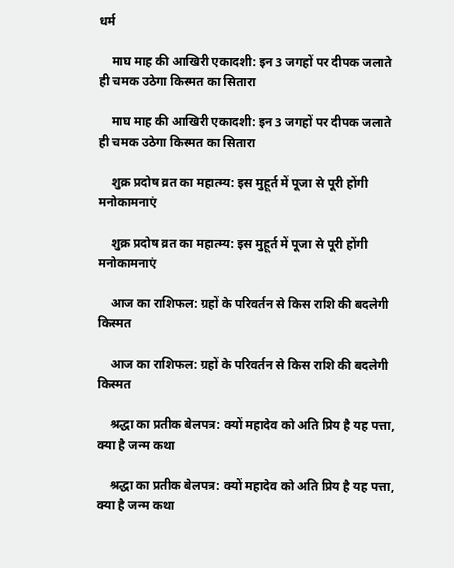धर्म

    माघ माह की आखिरी एकादशी: इन 3 जगहों पर दीपक जलाते ही चमक उठेगा किस्मत का सितारा

    माघ माह की आखिरी एकादशी: इन 3 जगहों पर दीपक जलाते ही चमक उठेगा किस्मत का सितारा

    शुक्र प्रदोष व्रत का महात्म्य: इस मुहूर्त में पूजा से पूरी होंगी मनोकामनाएं

    शुक्र प्रदोष व्रत का महात्म्य: इस मुहूर्त में पूजा से पूरी होंगी मनोकामनाएं

    आज का राशिफल: ग्रहों के परिवर्तन से किस राशि की बदलेगी किस्मत

    आज का राशिफल: ग्रहों के परिवर्तन से किस राशि की बदलेगी किस्मत

    श्रद्धा का प्रतीक बेलपत्र: क्यों महादेव को अति प्रिय है यह पत्ता, क्या है जन्म कथा

    श्रद्धा का प्रतीक बेलपत्र: क्यों महादेव को अति प्रिय है यह पत्ता, क्या है जन्म कथा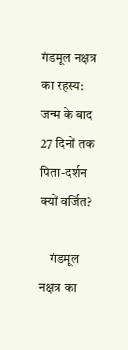गंडमूल नक्षत्र का रहस्य: जन्म के बाद 27 दिनों तक पिता-दर्शन क्यों वर्जित?

    गंडमूल नक्षत्र का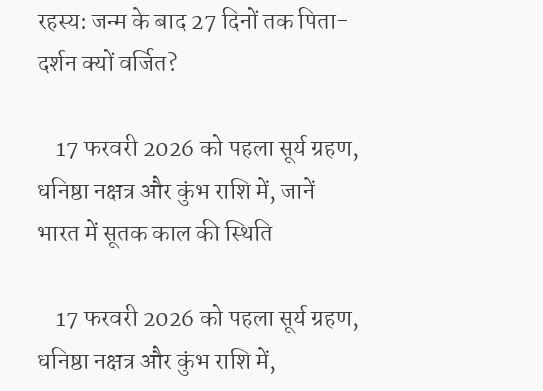रहस्य: जन्म के बाद 27 दिनों तक पिता-दर्शन क्यों वर्जित?

    17 फरवरी 2026 को पहला सूर्य ग्रहण, धनिष्ठा नक्षत्र और कुंभ राशि में, जानें भारत में सूतक काल की स्थिति

    17 फरवरी 2026 को पहला सूर्य ग्रहण, धनिष्ठा नक्षत्र और कुंभ राशि में,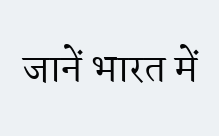जानें भारत में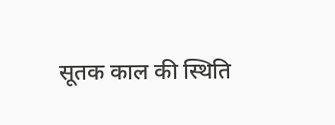सूतक काल की स्थिति